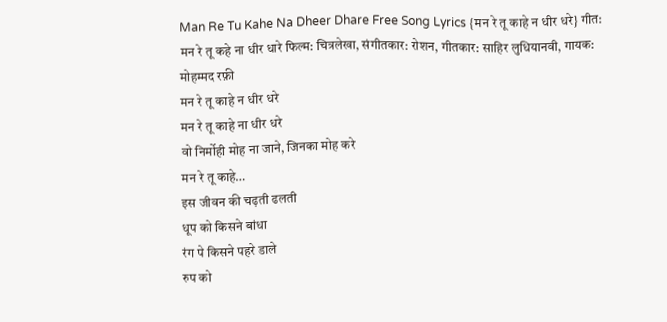Man Re Tu Kahe Na Dheer Dhare Free Song Lyrics {मन रे तू काहे न धीर धरे} गीत: मन रे तू कहे ना धीर धारे फिल्म: चित्रलेखा, संगीतकार: रोशन, गीतकार: साहिर लुधियानवी, गायक: मोहम्मद रफ़ी
मन रे तू काहे न धीर धरे
मन रे तू काहे ना धीर धरे
वो निर्मोही मोह ना जाने, जिनका मोह करे
मन रे तू काहे…
इस जीवन की चढ़ती ढलती
धूप को किसने बांधा
रंग पे किसने पहरे डाले
रुप को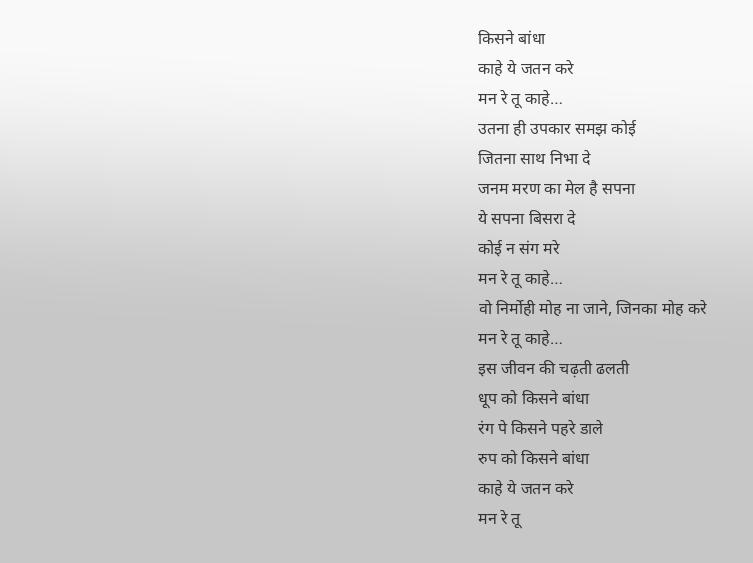किसने बांधा
काहे ये जतन करे
मन रे तू काहे…
उतना ही उपकार समझ कोई
जितना साथ निभा दे
जनम मरण का मेल है सपना
ये सपना बिसरा दे
कोई न संग मरे
मन रे तू काहे…
वो निर्मोही मोह ना जाने, जिनका मोह करे
मन रे तू काहे…
इस जीवन की चढ़ती ढलती
धूप को किसने बांधा
रंग पे किसने पहरे डाले
रुप को किसने बांधा
काहे ये जतन करे
मन रे तू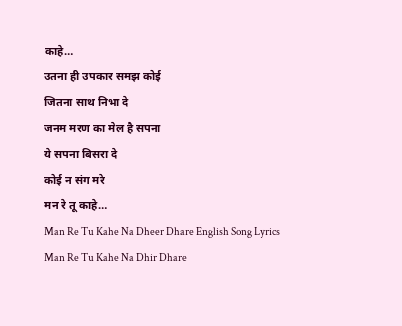काहे…
उतना ही उपकार समझ कोई
जितना साथ निभा दे
जनम मरण का मेल है सपना
ये सपना बिसरा दे
कोई न संग मरे
मन रे तू काहे…
Man Re Tu Kahe Na Dheer Dhare English Song Lyrics
Man Re Tu Kahe Na Dhir Dhare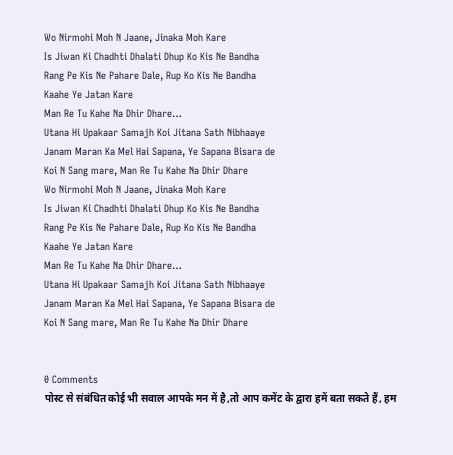Wo Nirmohi Moh N Jaane, Jinaka Moh Kare
Is Jiwan Ki Chadhti Dhalati Dhup Ko Kis Ne Bandha
Rang Pe Kis Ne Pahare Dale, Rup Ko Kis Ne Bandha
Kaahe Ye Jatan Kare
Man Re Tu Kahe Na Dhir Dhare…
Utana Hi Upakaar Samajh Koi Jitana Sath Nibhaaye
Janam Maran Ka Mel Hai Sapana, Ye Sapana Bisara de
Koi N Sang mare, Man Re Tu Kahe Na Dhir Dhare
Wo Nirmohi Moh N Jaane, Jinaka Moh Kare
Is Jiwan Ki Chadhti Dhalati Dhup Ko Kis Ne Bandha
Rang Pe Kis Ne Pahare Dale, Rup Ko Kis Ne Bandha
Kaahe Ye Jatan Kare
Man Re Tu Kahe Na Dhir Dhare…
Utana Hi Upakaar Samajh Koi Jitana Sath Nibhaaye
Janam Maran Ka Mel Hai Sapana, Ye Sapana Bisara de
Koi N Sang mare, Man Re Tu Kahe Na Dhir Dhare


0 Comments
पोस्ट से संबंधित कोई भी सवाल आपके मन में है,तो आप कमेंट के द्वारा हमें बता सकते हैं, हम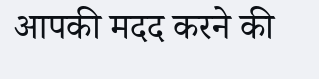आपकी मदद करने की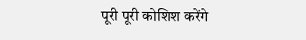पूरी पूरी कोशिश करेंगे